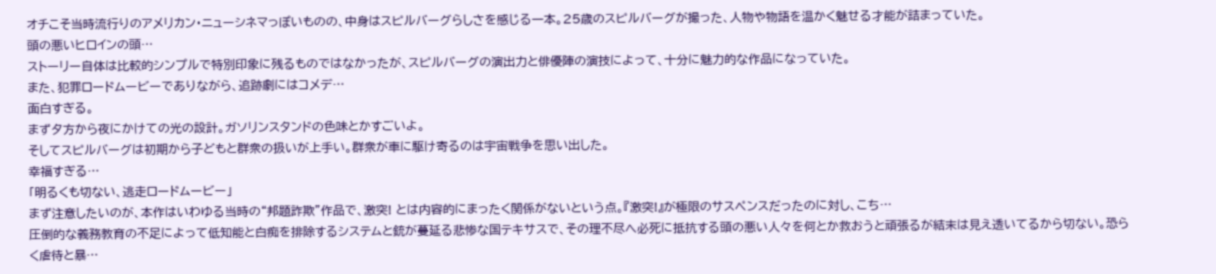オチこそ当時流行りのアメリカン・ニューシネマっぽいものの、中身はスピルバーグらしさを感じる一本。25歳のスピルバーグが撮った、人物や物語を温かく魅せる才能が詰まっていた。
頭の悪いヒロインの頭…
ストーリー自体は比較的シンプルで特別印象に残るものではなかったが、スピルバーグの演出力と俳優陣の演技によって、十分に魅力的な作品になっていた。
また、犯罪ロードムービーでありながら、追跡劇にはコメデ…
面白すぎる。
まず夕方から夜にかけての光の設計。ガソリンスタンドの色味とかすごいよ。
そしてスピルバーグは初期から子どもと群衆の扱いが上手い。群衆が車に駆け寄るのは宇宙戦争を思い出した。
幸福すぎる…
「明るくも切ない、逃走ロードムービー」
まず注意したいのが、本作はいわゆる当時の“邦題詐欺”作品で、激突! とは内容的にまったく関係がないという点。『激突!』が極限のサスペンスだったのに対し、こち…
圧倒的な義務教育の不足によって低知能と白痴を排除するシステムと銃が蔓延る悲惨な国テキサスで、その理不尽へ必死に抵抗する頭の悪い人々を何とか救おうと頑張るが結末は見え透いてるから切ない。恐らく虐待と暴…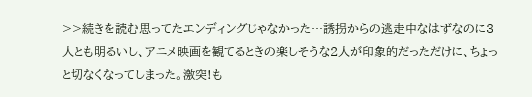>>続きを読む思ってたエンディングじゃなかった…誘拐からの逃走中なはずなのに3人とも明るいし、アニメ映画を観てるときの楽しそうな2人が印象的だっただけに、ちょっと切なくなってしまった。激突!も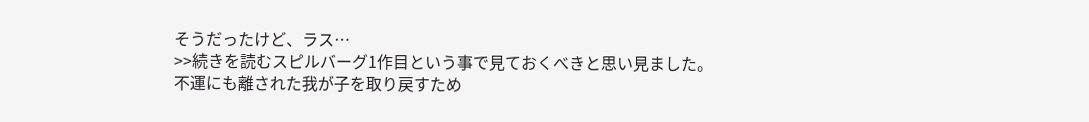そうだったけど、ラス…
>>続きを読むスピルバーグ1作目という事で見ておくべきと思い見ました。
不運にも離された我が子を取り戻すため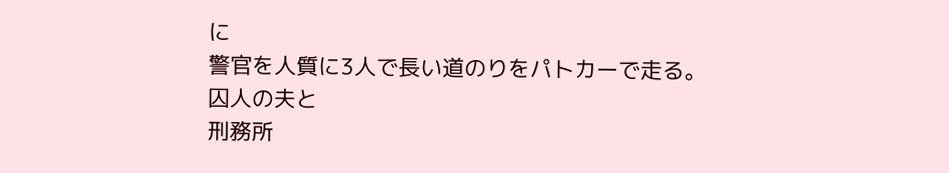に
警官を人質に3人で長い道のりをパトカーで走る。
囚人の夫と
刑務所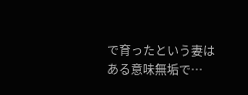で育ったという妻はある意味無垢で…